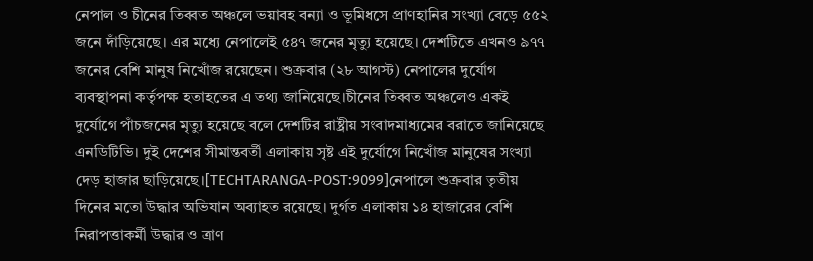নেপাল ও চীনের তিব্বত অঞ্চলে ভয়াবহ বন্যা ও ভূমিধসে প্রাণহানির সংখ্যা বেড়ে ৫৫২ জনে দাঁড়িয়েছে। এর মধ্যে নেপালেই ৫৪৭ জনের মৃত্যু হয়েছে। দেশটিতে এখনও ৯৭৭ জনের বেশি মানুষ নিখোঁজ রয়েছেন। শুক্রবার (২৮ আগস্ট) নেপালের দুর্যোগ ব্যবস্থাপনা কর্তৃপক্ষ হতাহতের এ তথ্য জানিয়েছে।চীনের তিব্বত অঞ্চলেও একই দুর্যোগে পাঁচজনের মৃত্যু হয়েছে বলে দেশটির রাষ্ট্রীয় সংবাদমাধ্যমের বরাতে জানিয়েছে এনডিটিভি। দুই দেশের সীমান্তবর্তী এলাকায় সৃষ্ট এই দুর্যোগে নিখোঁজ মানুষের সংখ্যা দেড় হাজার ছাড়িয়েছে।[TECHTARANGA-POST:9099]নেপালে শুক্রবার তৃতীয় দিনের মতো উদ্ধার অভিযান অব্যাহত রয়েছে। দুর্গত এলাকায় ১৪ হাজারের বেশি নিরাপত্তাকর্মী উদ্ধার ও ত্রাণ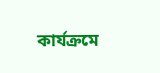কার্যক্রমে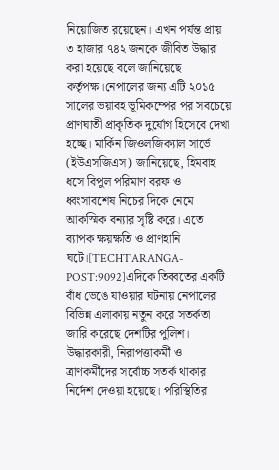নিয়োজিত রয়েছেন। এখন পর্যন্ত প্রায় ৩ হাজার ৭৪২ জনকে জীবিত উদ্ধার করা হয়েছে বলে জানিয়েছে কর্তৃপক্ষ।নেপালের জন্য এটি ২০১৫ সালের ভয়াবহ ভূমিকম্পের পর সবচেয়ে প্রাণঘাতী প্রাকৃতিক দুর্যোগ হিসেবে দেখা হচ্ছে। মার্কিন জিওলজিক্যাল সার্ভে (ইউএসজিএস) জানিয়েছে, হিমবাহ ধসে বিপুল পরিমাণ বরফ ও ধ্বংসাবশেষ নিচের দিকে নেমে আকস্মিক বন্যার সৃষ্টি করে। এতে ব্যাপক ক্ষয়ক্ষতি ও প্রাণহানি ঘটে।[TECHTARANGA-POST:9092]এদিকে তিব্বতের একটি বাঁধ ভেঙে যাওয়ার ঘটনায় নেপালের বিভিন্ন এলাকায় নতুন করে সতর্কতা জারি করেছে দেশটির পুলিশ। উদ্ধারকারী, নিরাপত্তাকর্মী ও ত্রাণকর্মীদের সর্বোচ্চ সতর্ক থাকার নির্দেশ দেওয়া হয়েছে। পরিস্থিতির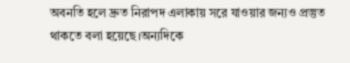অবনতি হলে দ্রুত নিরাপদ এলাকায় সরে যাওয়ার জন্যও প্রস্তুত থাকতে বলা হয়েছে।অন্যদিকে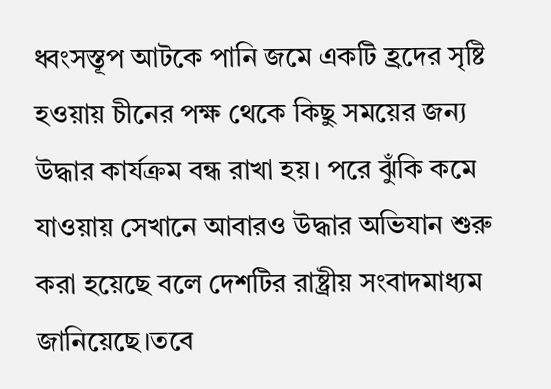ধ্বংসস্তূপ আটকে পানি জমে একটি হ্রদের সৃষ্টি হওয়ায় চীনের পক্ষ থেকে কিছু সময়ের জন্য উদ্ধার কার্যক্রম বন্ধ রাখা হয়। পরে ঝুঁকি কমে যাওয়ায় সেখানে আবারও উদ্ধার অভিযান শুরু করা হয়েছে বলে দেশটির রাষ্ট্রীয় সংবাদমাধ্যম জানিয়েছে।তবে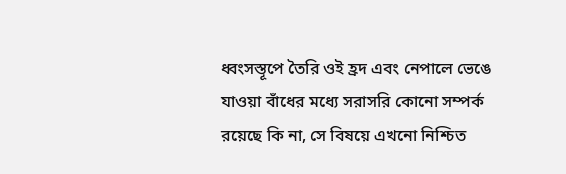ধ্বংসস্তূপে তৈরি ওই হ্রদ এবং নেপালে ভেঙে যাওয়া বাঁধের মধ্যে সরাসরি কোনো সম্পর্ক রয়েছে কি না, সে বিষয়ে এখনো নিশ্চিত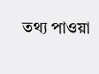তথ্য পাওয়া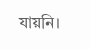যায়নি।